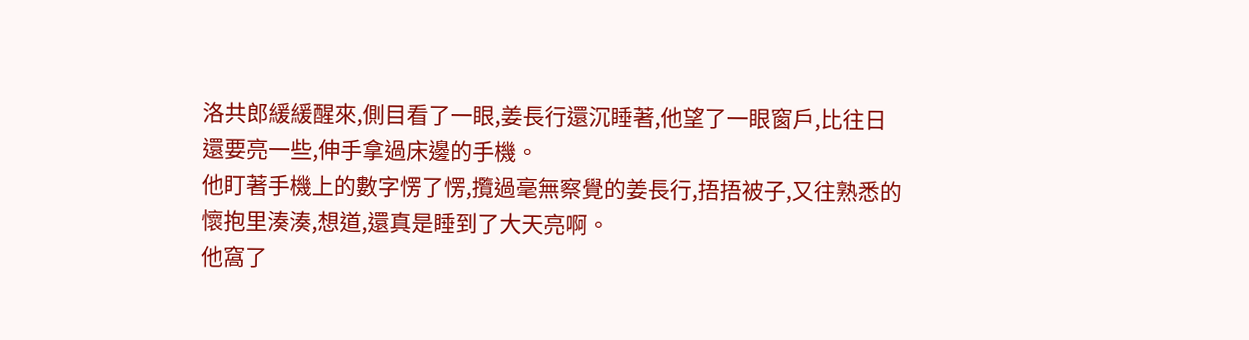洛共郎緩緩醒來,側目看了一眼,姜長行還沉睡著,他望了一眼窗戶,比往日還要亮一些,伸手拿過床邊的手機。
他盯著手機上的數字愣了愣,攬過毫無察覺的姜長行,捂捂被子,又往熟悉的懷抱里湊湊,想道,還真是睡到了大天亮啊。
他窩了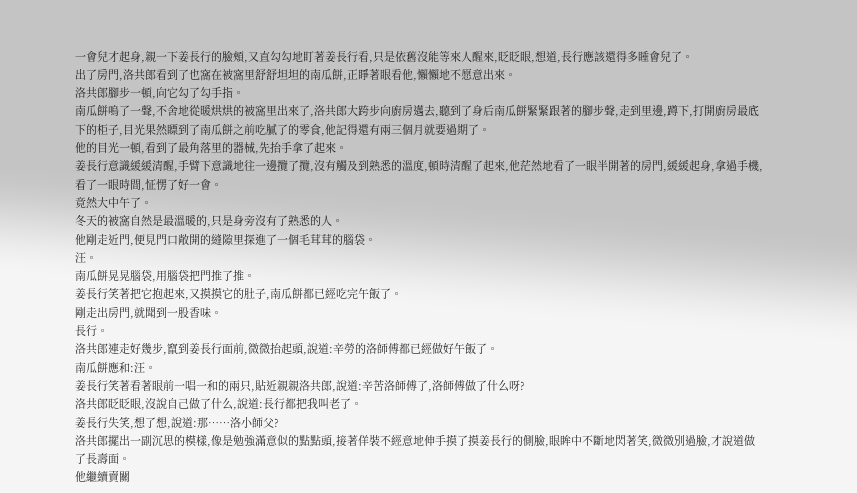一會兒才起身,親一下姜長行的臉頰,又直勾勾地盯著姜長行看,只是依舊沒能等來人醒來,眨眨眼,想道,長行應該還得多睡會兒了。
出了房門,洛共郎看到了也窩在被窩里舒舒坦坦的南瓜餅,正睜著眼看他,懶懶地不愿意出來。
洛共郎腳步一頓,向它勾了勾手指。
南瓜餅嗚了一聲,不舍地從暖烘烘的被窩里出來了,洛共郎大跨步向廚房邁去,聽到了身后南瓜餅緊緊跟著的腳步聲,走到里邊,蹲下,打開廚房最底下的柜子,目光果然瞟到了南瓜餅之前吃膩了的零食,他記得還有兩三個月就要過期了。
他的目光一頓,看到了最角落里的器械,先抬手拿了起來。
姜長行意識緩緩清醒,手臂下意識地往一邊攬了攬,沒有觸及到熟悉的溫度,頓時清醒了起來,他茫然地看了一眼半開著的房門,緩緩起身,拿過手機,看了一眼時間,怔愣了好一會。
竟然大中午了。
冬天的被窩自然是最溫暖的,只是身旁沒有了熟悉的人。
他剛走近門,便見門口敞開的縫隙里探進了一個毛茸茸的腦袋。
汪。
南瓜餅晃晃腦袋,用腦袋把門推了推。
姜長行笑著把它抱起來,又摸摸它的肚子,南瓜餅都已經吃完午飯了。
剛走出房門,就聞到一股香味。
長行。
洛共郎連走好幾步,竄到姜長行面前,微微抬起頭,說道:辛勞的洛師傅都已經做好午飯了。
南瓜餅應和:汪。
姜長行笑著看著眼前一唱一和的兩只,貼近親親洛共郎,說道:辛苦洛師傅了,洛師傅做了什么呀?
洛共郎眨眨眼,沒說自己做了什么,說道:長行都把我叫老了。
姜長行失笑,想了想,說道:那……洛小師父?
洛共郎擺出一副沉思的模樣,像是勉強滿意似的點點頭,接著佯裝不經意地伸手摸了摸姜長行的側臉,眼眸中不斷地閃著笑,微微別過臉,才說道做了長壽面。
他繼續賣關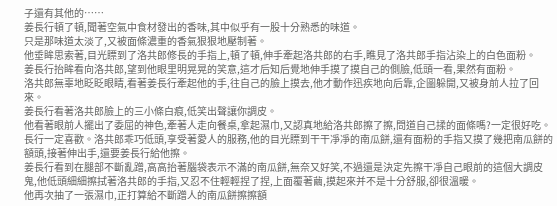子還有其他的……
姜長行頓了頓,聞著空氣中食材發出的香味,其中似乎有一股十分熟悉的味道。
只是那味道太淡了,又被面條濃重的香氣狠狠地壓制著。
他垂眸思索著,目光瞟到了洛共郎修長的手指上,頓了頓,伸手牽起洛共郎的右手,瞧見了洛共郎手指沾染上的白色面粉。
姜長行抬眸看向洛共郎,望到他眼里明晃晃的笑意,這才后知后覺地伸手摸了摸自己的側臉,低頭一看,果然有面粉。
洛共郎無辜地眨眨眼睛,看著姜長行牽起他的手,往自己的臉上摸去,他才動作迅疾地向后靠,企圖躲開,又被身前人拉了回來。
姜長行看著洛共郎臉上的三小條白痕,低笑出聲讓你調皮。
他看著眼前人擺出了委屈的神色,牽著人走向餐桌,拿起濕巾,又認真地給洛共郎擦了擦,問道自己揉的面條嗎?一定很好吃。
長行一定喜歡。洛共郎乖巧低頭,享受著愛人的服務,他的目光瞟到干干凈凈的南瓜餅,還有面粉的手指又摸了幾把南瓜餅的額頭,接著伸出手,還要姜長行給他擦。
姜長行看到在腿部不斷亂蹭,高高抬著腦袋表示不滿的南瓜餅,無奈又好笑,不過還是決定先擦干凈自己眼前的這個大調皮鬼,他低頭細細擦拭著洛共郎的手指,又忍不住輕輕捏了捏,上面覆著繭,摸起來并不是十分舒服,卻很溫暖。
他再次抽了一張濕巾,正打算給不斷蹭人的南瓜餅擦擦額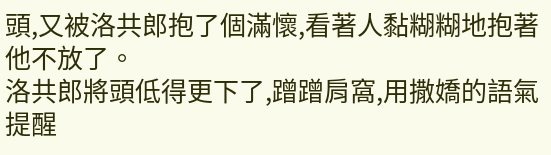頭,又被洛共郎抱了個滿懷,看著人黏糊糊地抱著他不放了。
洛共郎將頭低得更下了,蹭蹭肩窩,用撒嬌的語氣提醒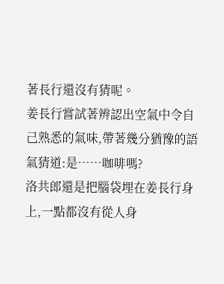著長行還沒有猜呢。
姜長行嘗試著辨認出空氣中令自己熟悉的氣味,帶著幾分猶豫的語氣猜道:是……咖啡嗎?
洛共郎還是把腦袋埋在姜長行身上,一點都沒有從人身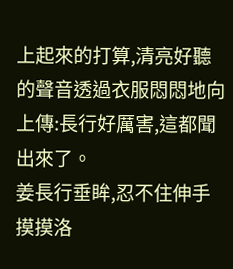上起來的打算,清亮好聽的聲音透過衣服悶悶地向上傳:長行好厲害,這都聞出來了。
姜長行垂眸,忍不住伸手摸摸洛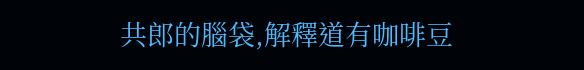共郎的腦袋,解釋道有咖啡豆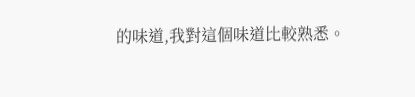的味道,我對這個味道比較熟悉。